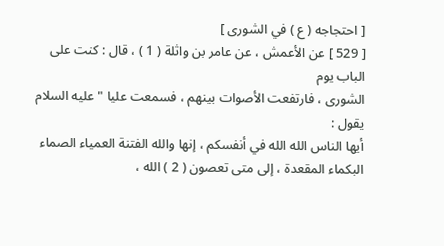[ احتجاجه ( ع ) في الشورى ]
[ 529 ] عن الأعمش ، عن عامر بن واثلة ( 1 ) ، قال : كنت على الباب يوم
الشورى ، فارتفعت الأصوات بينهم ، فسمعت عليا " عليه السلام يقول :
أيها الناس الله الله في أنفسكم ، إنها والله الفتنة العمياء الصماء
البكماء المقعدة ، إلى متى تعصون ( 2 ) الله ،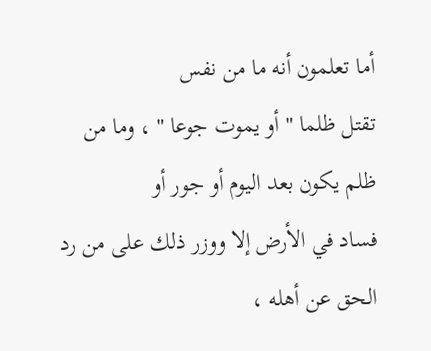أما تعلمون أنه ما من نفس
تقتل ظلما " أو يموت جوعا " ، وما من ظلم يكون بعد اليوم أو جور أو
فساد في الأرض إلا ووزر ذلك على من رد الحق عن أهله ،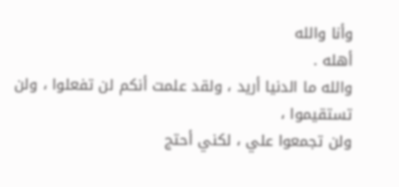وأنا والله
أهله .
والله ما الدنيا أريد ، ولقد علمت أنكم لن تفعلوا ، ولن تستقيموا ،
ولن تجمعوا علي ، لكني أحتج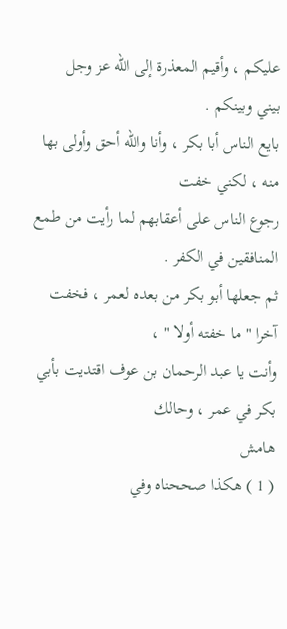عليكم ، وأقيم المعذرة إلى الله عز وجل
بيني وبينكم .
بايع الناس أبا بكر ، وأنا والله أحق وأولى بها منه ، لكني خفت
رجوع الناس على أعقابهم لما رأيت من طمع المنافقين في الكفر .
ثم جعلها أبو بكر من بعده لعمر ، فخفت آخرا " ما خفته أولا " ،
وأنت يا عبد الرحمان بن عوف اقتديت بأبي بكر في عمر ، وحالك
هامش
( 1 ) هكذا صححناه وفي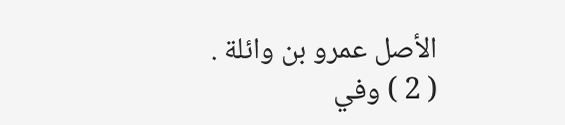الأصل عمرو بن وائلة .
( 2 ) وفي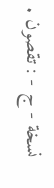نسخة - ج - : تقصون .